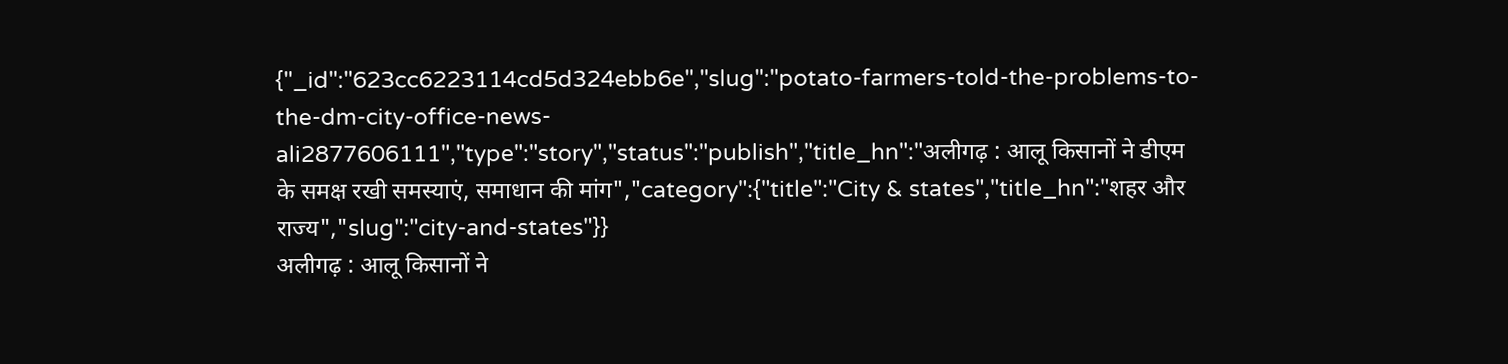{"_id":"623cc6223114cd5d324ebb6e","slug":"potato-farmers-told-the-problems-to-the-dm-city-office-news-ali2877606111","type":"story","status":"publish","title_hn":"अलीगढ़ : आलू किसानों ने डीएम के समक्ष रखी समस्याएं, समाधान की मांग","category":{"title":"City & states","title_hn":"शहर और राज्य","slug":"city-and-states"}}
अलीगढ़ : आलू किसानों ने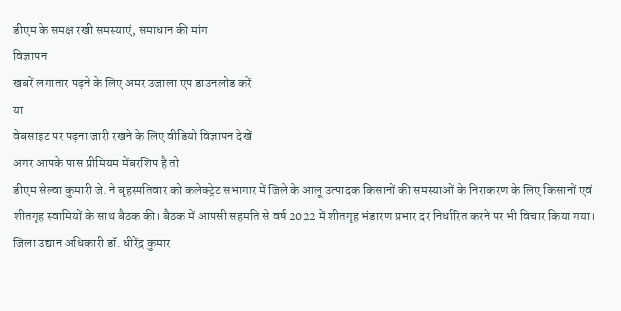डीएम के समक्ष रखी समस्याएं, समाधान की मांग
विज्ञापन
खबरें लगातार पढ़ने के लिए अमर उजाला एप डाउनलोड करें
या
वेबसाइट पर पढ़ना जारी रखने के लिए वीडियो विज्ञापन देखें
अगर आपके पास प्रीमियम मेंबरशिप है तो
डीएम सेल्वा कुमारी जे. ने बृहस्पतिवार को कलेक्ट्रेट सभागार में जिले के आलू उत्पादक किसानों की समस्याओं के निराकरण के लिए किसानों एवं शीतगृह स्वामियों के साथ बैठक की। बैठक में आपसी सहमति से वर्ष 2022 में शीतगृह भंडारण प्रभार दर निर्धारित करने पर भी विचार किया गया।
जिला उद्यान अधिकारी डॉ. धीरेंद्र कुमार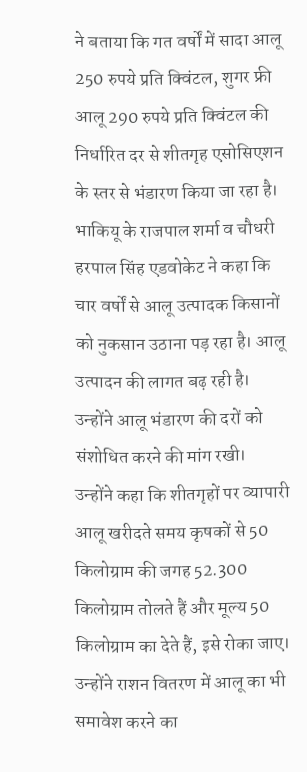ने बताया कि गत वर्षों में सादा आलू 250 रुपये प्रति क्विंटल, शुगर फ्री आलू 290 रुपये प्रति क्विंटल की निर्धारित दर से शीतगृह एसोसिएशन के स्तर से भंडारण किया जा रहा है। भाकियू के राजपाल शर्मा व चौधरी हरपाल सिंह एडवोकेट ने कहा कि चार वर्षों से आलू उत्पादक किसानों को नुकसान उठाना पड़ रहा है। आलू उत्पादन की लागत बढ़ रही है। उन्होंने आलू भंडारण की दरों को संशोधित करने की मांग रखी।
उन्होंने कहा कि शीतगृहों पर व्यापारी आलू खरीदते समय कृषकों से 50 किलोग्राम की जगह 52.300 किलोग्राम तोलते हैं और मूल्य 50 किलोग्राम का देते हैं, इसे रोका जाए। उन्होंने राशन वितरण में आलू का भी समावेश करने का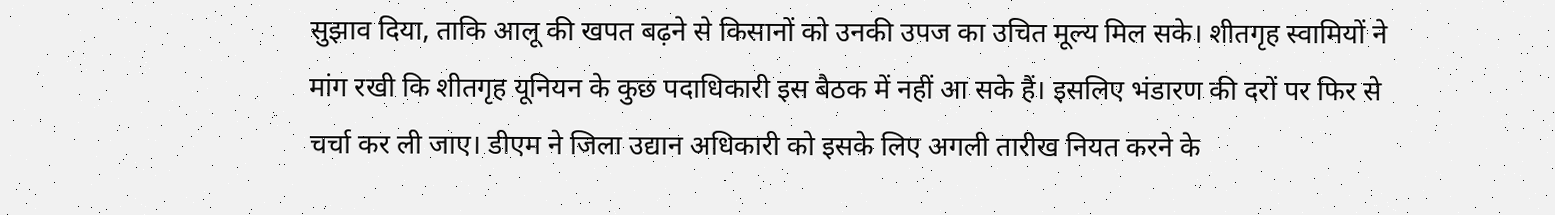सुझाव दिया, ताकि आलू की खपत बढ़ने से किसानों को उनकी उपज का उचित मूल्य मिल सके। शीतगृह स्वामियों ने मांग रखी कि शीतगृह यूनियन के कुछ पदाधिकारी इस बैठक में नहीं आ सके हैं। इसलिए भंडारण की दरों पर फिर से चर्चा कर ली जाए। डीएम ने जिला उद्यान अधिकारी को इसके लिए अगली तारीख नियत करने के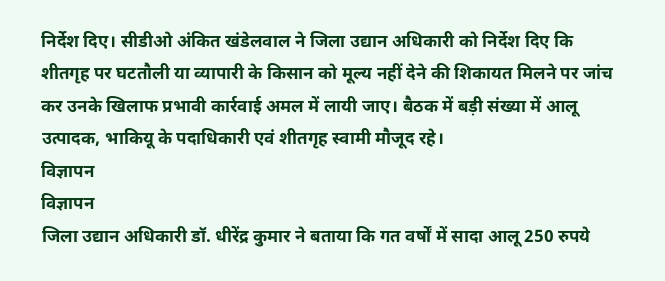निर्देश दिए। सीडीओ अंकित खंडेलवाल ने जिला उद्यान अधिकारी को निर्देश दिए कि शीतगृह पर घटतौली या व्यापारी के किसान को मूल्य नहीं देने की शिकायत मिलने पर जांच कर उनके खिलाफ प्रभावी कार्रवाई अमल में लायी जाए। बैठक में बड़ी संख्या में आलू उत्पादक, भाकियू के पदाधिकारी एवं शीतगृह स्वामी मौजूद रहे।
विज्ञापन
विज्ञापन
जिला उद्यान अधिकारी डॉ. धीरेंद्र कुमार ने बताया कि गत वर्षों में सादा आलू 250 रुपये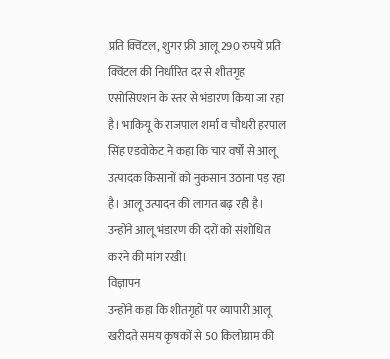प्रति क्विंटल, शुगर फ्री आलू 290 रुपये प्रति क्विंटल की निर्धारित दर से शीतगृह एसोसिएशन के स्तर से भंडारण किया जा रहा है। भाकियू के राजपाल शर्मा व चौधरी हरपाल सिंह एडवोकेट ने कहा कि चार वर्षों से आलू उत्पादक किसानों को नुकसान उठाना पड़ रहा है। आलू उत्पादन की लागत बढ़ रही है। उन्होंने आलू भंडारण की दरों को संशोधित करने की मांग रखी।
विज्ञापन
उन्होंने कहा कि शीतगृहों पर व्यापारी आलू खरीदते समय कृषकों से 50 किलोग्राम की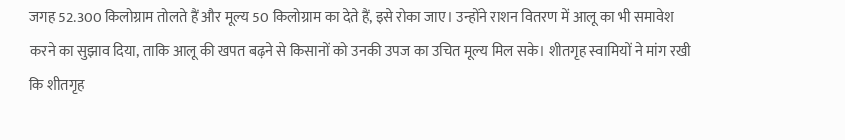जगह 52.300 किलोग्राम तोलते हैं और मूल्य 50 किलोग्राम का देते हैं, इसे रोका जाए। उन्होंने राशन वितरण में आलू का भी समावेश करने का सुझाव दिया, ताकि आलू की खपत बढ़ने से किसानों को उनकी उपज का उचित मूल्य मिल सके। शीतगृह स्वामियों ने मांग रखी कि शीतगृह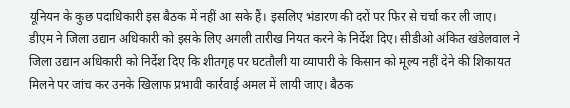यूनियन के कुछ पदाधिकारी इस बैठक में नहीं आ सके हैं। इसलिए भंडारण की दरों पर फिर से चर्चा कर ली जाए। डीएम ने जिला उद्यान अधिकारी को इसके लिए अगली तारीख नियत करने के निर्देश दिए। सीडीओ अंकित खंडेलवाल ने जिला उद्यान अधिकारी को निर्देश दिए कि शीतगृह पर घटतौली या व्यापारी के किसान को मूल्य नहीं देने की शिकायत मिलने पर जांच कर उनके खिलाफ प्रभावी कार्रवाई अमल में लायी जाए। बैठक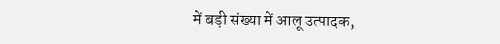में बड़ी संख्या में आलू उत्पादक,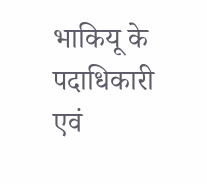भाकियू के पदाधिकारी एवं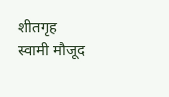शीतगृह स्वामी मौजूद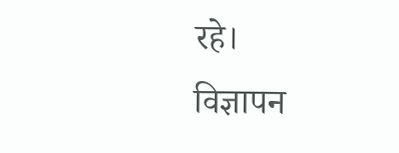रहे।
विज्ञापन